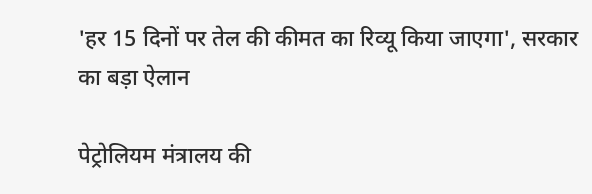'हर 15 दिनों पर तेल की कीमत का रिव्यू किया जाएगा', सरकार का बड़ा ऐलान

पेट्रोलियम मंत्रालय की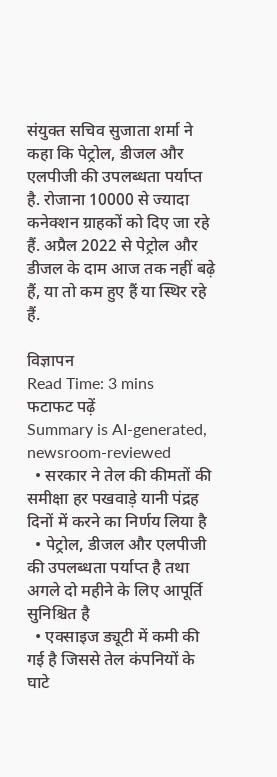संयुक्त सचिव सुजाता शर्मा ने कहा कि पेट्रोल, डीजल और एलपीजी की उपलब्धता पर्याप्त है. रोजाना 10000 से ज्यादा कनेक्शन ग्राहकों को दिए जा रहे हैं. अप्रैल 2022 से पेट्रोल और डीजल के दाम आज तक नहीं बढ़े हैं, या तो कम हुए हैं या स्थिर रहे हैं.

विज्ञापन
Read Time: 3 mins
फटाफट पढ़ें
Summary is AI-generated, newsroom-reviewed
  • सरकार ने तेल की कीमतों की समीक्षा हर पखवाड़े यानी पंद्रह दिनों में करने का निर्णय लिया है
  • पेट्रोल, डीजल और एलपीजी की उपलब्धता पर्याप्त है तथा अगले दो महीने के लिए आपूर्ति सुनिश्चित है
  • एक्साइज ड्यूटी में कमी की गई है जिससे तेल कंपनियों के घाटे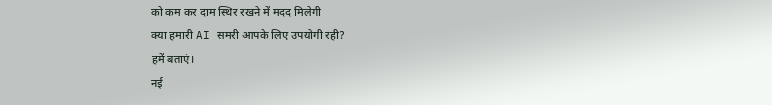को कम कर दाम स्थिर रखने में मदद मिलेगी
क्या हमारी AI समरी आपके लिए उपयोगी रही?
हमें बताएं।
नई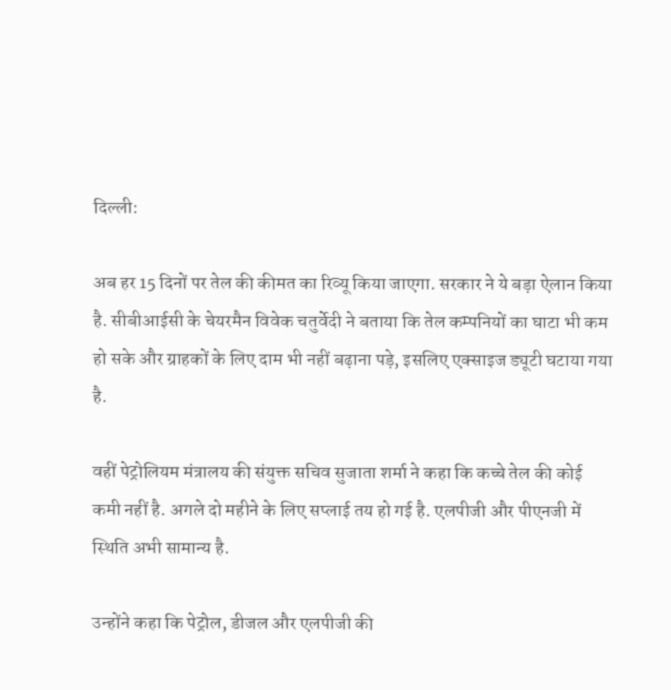दिल्ली:

अब हर 15 दिनों पर तेल की कीमत का रिव्यू किया जाएगा. सरकार ने ये बड़ा ऐलान किया है. सीबीआईसी के चेयरमैन विवेक चतुर्वेदी ने बताया कि तेल कम्पनियों का घाटा भी कम हो सके और ग्राहकों के लिए दाम भी नहीं बढ़ाना पड़े, इसलिए एक्साइज ड्यूटी घटाया गया है.

वहीं पेट्रोलियम मंत्रालय की संयुक्त सचिव सुजाता शर्मा ने कहा कि कच्चे तेल की कोई कमी नहीं है. अगले दो महीने के लिए सप्लाई तय हो गई है. एलपीजी और पीएनजी में स्थिति अभी सामान्य है.

उन्होंने कहा कि पेट्रोल, डीजल और एलपीजी की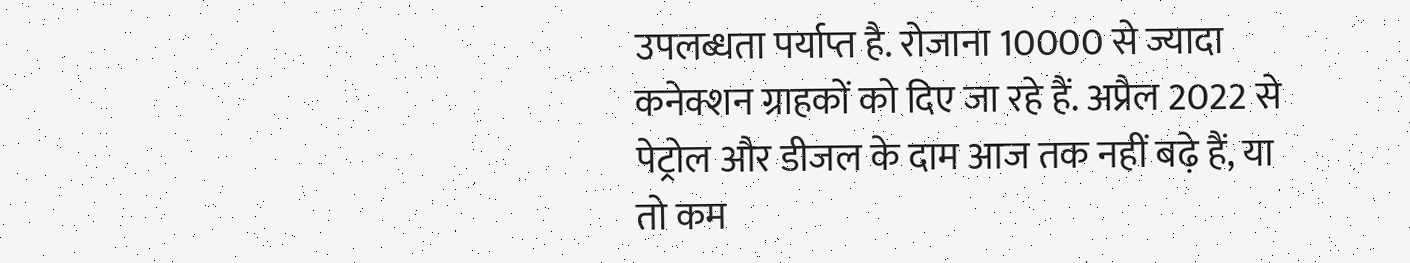उपलब्धता पर्याप्त है. रोजाना 10000 से ज्यादा कनेक्शन ग्राहकों को दिए जा रहे हैं. अप्रैल 2022 से पेट्रोल और डीजल के दाम आज तक नहीं बढ़े हैं, या तो कम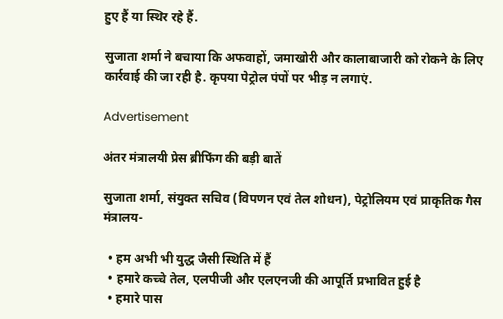हुए हैं या स्थिर रहे हैं.

सुजाता शर्मा ने बचाया कि अफवाहों, जमाखोरी और कालाबाजारी को रोकने के लिए कार्रवाई की जा रही है. कृपया पेट्रोल पंपों पर भीड़ न लगाएं.

Advertisement

अंतर मंत्रालयी प्रेस ब्रीफिंग की बड़ी बातें

सुजाता शर्मा, संयुक्त सचिव (विपणन एवं तेल शोधन), पेट्रोलियम एवं प्राकृतिक गैस मंत्रालय-

  • हम अभी भी युद्ध जैसी स्थिति में हैं
  • हमारे कच्चे तेल, एलपीजी और एलएनजी की आपूर्ति प्रभावित हुई है
  • हमारे पास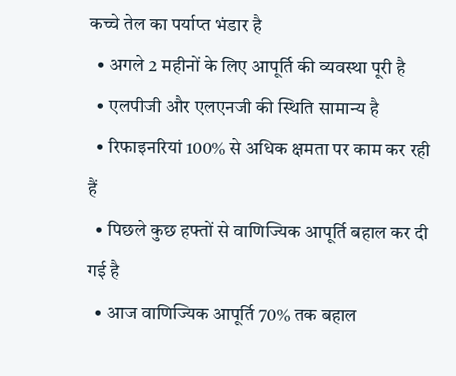कच्चे तेल का पर्याप्त भंडार है
  • अगले 2 महीनों के लिए आपूर्ति की व्यवस्था पूरी है
  • एलपीजी और एलएनजी की स्थिति सामान्य है
  • रिफाइनरियां 100% से अधिक क्षमता पर काम कर रही हैं
  • पिछले कुछ हफ्तों से वाणिज्यिक आपूर्ति बहाल कर दी गई है
  • आज वाणिज्यिक आपूर्ति 70% तक बहाल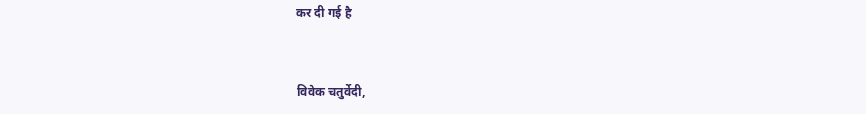कर दी गई है


विवेक चतुर्वेदी,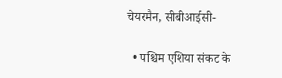चेयरमैन, सीबीआईसी-

  • पश्चिम एशिया संकट के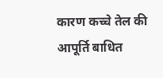कारण कच्चे तेल की आपूर्ति बाधित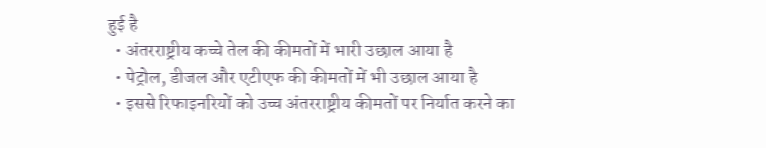हुई है
  • अंतरराष्ट्रीय कच्चे तेल की कीमतों में भारी उछाल आया है
  • पेट्रोल, डीजल और एटीएफ की कीमतों में भी उछाल आया है
  • इससे रिफाइनरियों को उच्च अंतरराष्ट्रीय कीमतों पर निर्यात करने का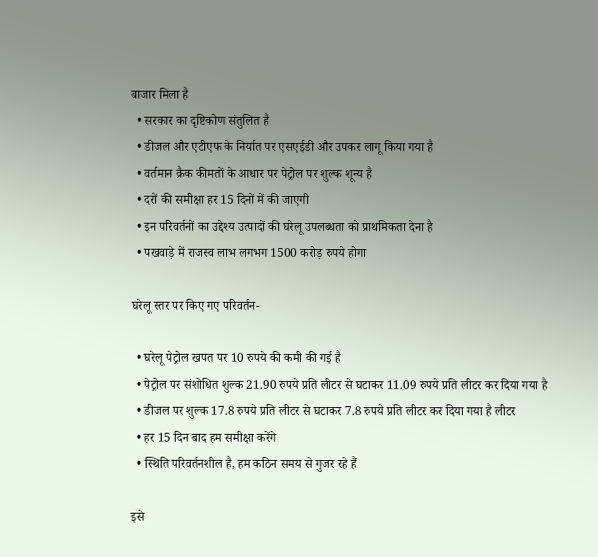बाजार मिला है
  • सरकार का दृष्टिकोण संतुलित है
  • डीजल और एटीएफ के निर्यात पर एसएईडी और उपकर लागू किया गया है
  • वर्तमान क्रैक कीमतों के आधार पर पेट्रोल पर शुल्क शून्य है
  • दरों की समीक्षा हर 15 दिनों में की जाएगी
  • इन परिवर्तनों का उद्देश्य उत्पादों की घरेलू उपलब्धता को प्राथमिकता देना है
  • पखवाड़े में राजस्व लाभ लगभग 1500 करोड़ रुपये होगा

घरेलू स्तर पर किए गए परिवर्तन-

  • घरेलू पेट्रोल खपत पर 10 रुपये की कमी की गई है
  • पेट्रोल पर संशोधित शुल्क 21.90 रुपये प्रति लीटर से घटाकर 11.09 रुपये प्रति लीटर कर दिया गया है
  • डीजल पर शुल्क 17.8 रुपये प्रति लीटर से घटाकर 7.8 रुपये प्रति लीटर कर दिया गया है लीटर
  • हर 15 दिन बाद हम समीक्षा करेंगे
  • स्थिति परिवर्तनशील है, हम कठिन समय से गुजर रहे हैं

इसे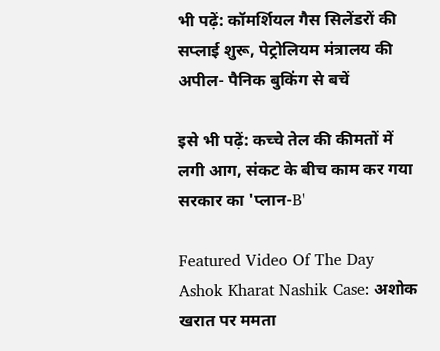भी पढ़ें: कॉमर्शियल गैस सिलेंडरों की सप्लाई शुरू, पेट्रोलियम मंत्रालय की अपील- पैनिक बुकिंग से बचें

इसे भी पढ़ें: कच्चे तेल की कीमतों में लगी आग, संकट के बीच काम कर गया सरकार का 'प्लान-B'

Featured Video Of The Day
Ashok Kharat Nashik Case: अशोक खरात पर ममता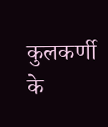कुलकर्णी के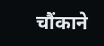चौंकाने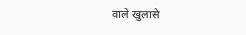वाले खुलासे